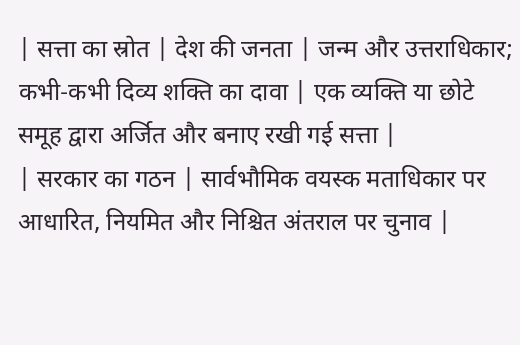| सत्ता का स्रोत | देश की जनता | जन्म और उत्तराधिकार; कभी-कभी दिव्य शक्ति का दावा | एक व्यक्ति या छोटे समूह द्वारा अर्जित और बनाए रखी गई सत्ता |
| सरकार का गठन | सार्वभौमिक वयस्क मताधिकार पर आधारित, नियमित और निश्चित अंतराल पर चुनाव |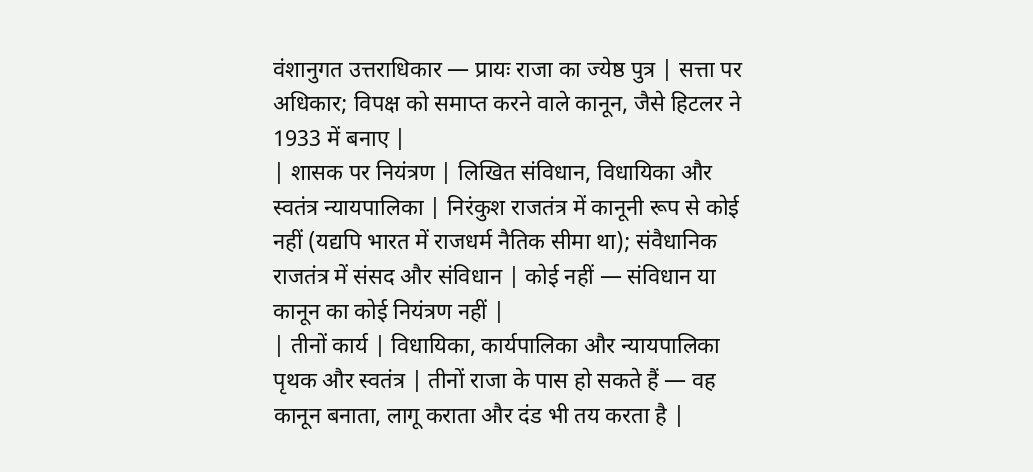वंशानुगत उत्तराधिकार — प्रायः राजा का ज्येष्ठ पुत्र | सत्ता पर अधिकार; विपक्ष को समाप्त करने वाले कानून, जैसे हिटलर ने 1933 में बनाए |
| शासक पर नियंत्रण | लिखित संविधान, विधायिका और स्वतंत्र न्यायपालिका | निरंकुश राजतंत्र में कानूनी रूप से कोई नहीं (यद्यपि भारत में राजधर्म नैतिक सीमा था); संवैधानिक राजतंत्र में संसद और संविधान | कोई नहीं — संविधान या कानून का कोई नियंत्रण नहीं |
| तीनों कार्य | विधायिका, कार्यपालिका और न्यायपालिका पृथक और स्वतंत्र | तीनों राजा के पास हो सकते हैं — वह कानून बनाता, लागू कराता और दंड भी तय करता है |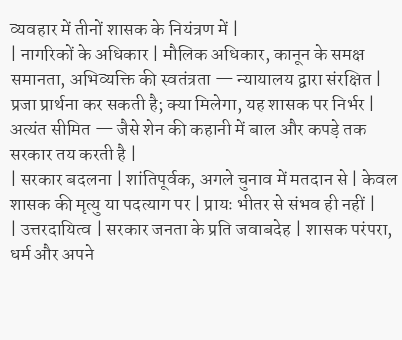व्यवहार में तीनों शासक के नियंत्रण में |
| नागरिकों के अधिकार | मौलिक अधिकार, कानून के समक्ष समानता, अभिव्यक्ति की स्वतंत्रता — न्यायालय द्वारा संरक्षित | प्रजा प्रार्थना कर सकती है; क्या मिलेगा, यह शासक पर निर्भर | अत्यंत सीमित — जैसे शेन की कहानी में बाल और कपड़े तक सरकार तय करती है |
| सरकार बदलना | शांतिपूर्वक, अगले चुनाव में मतदान से | केवल शासक की मृत्यु या पदत्याग पर | प्रायः भीतर से संभव ही नहीं |
| उत्तरदायित्व | सरकार जनता के प्रति जवाबदेह | शासक परंपरा, धर्म और अपने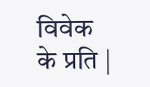विवेक के प्रति |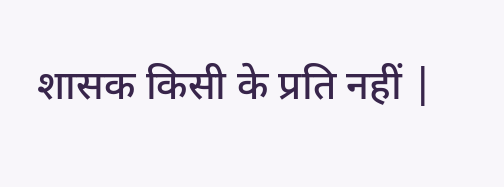शासक किसी के प्रति नहीं |